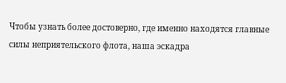Чтобы узнать более достоверно, где именно находятся главные силы неприятельского флота, наша эскадра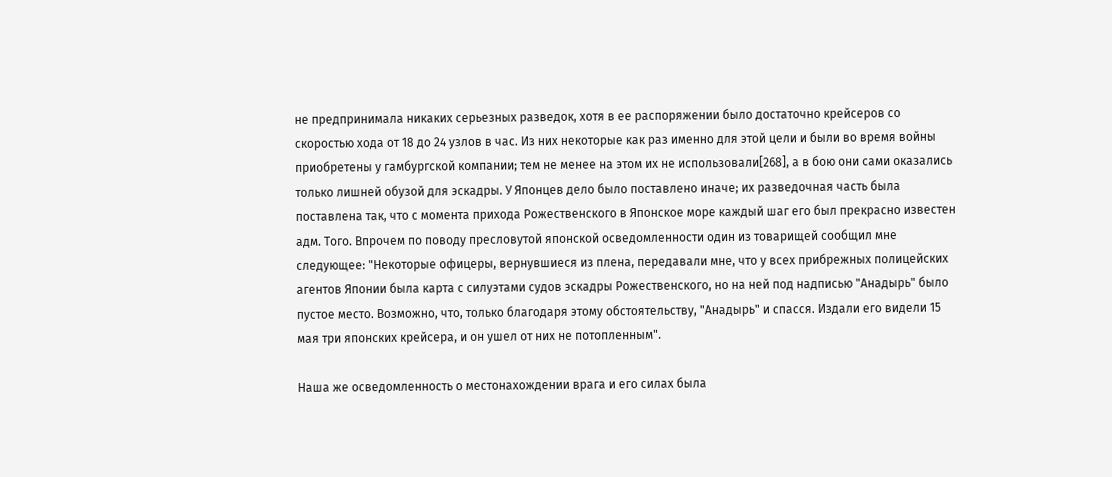не предпринимала никаких серьезных разведок, хотя в ее распоряжении было достаточно крейсеров со скоростью хода от 18 до 24 узлов в час. Из них некоторые как раз именно для этой цели и были во время войны приобретены у гамбургской компании; тем не менее на этом их не использовали[268], а в бою они сами оказались только лишней обузой для эскадры. У Японцев дело было поставлено иначе; их разведочная часть была поставлена так, что с момента прихода Рожественского в Японское море каждый шаг его был прекрасно известен адм. Того. Впрочем по поводу пресловутой японской осведомленности один из товарищей сообщил мне следующее: "Некоторые офицеры, вернувшиеся из плена, передавали мне, что у всех прибрежных полицейских агентов Японии была карта с силуэтами судов эскадры Рожественского, но на ней под надписью "Анадырь" было пустое место. Возможно, что, только благодаря этому обстоятельству, "Анадырь" и спасся. Издали его видели 15 мая три японских крейсера, и он ушел от них не потопленным".

Наша же осведомленность о местонахождении врага и его силах была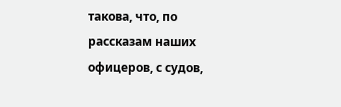такова, что, по рассказам наших офицеров, с судов,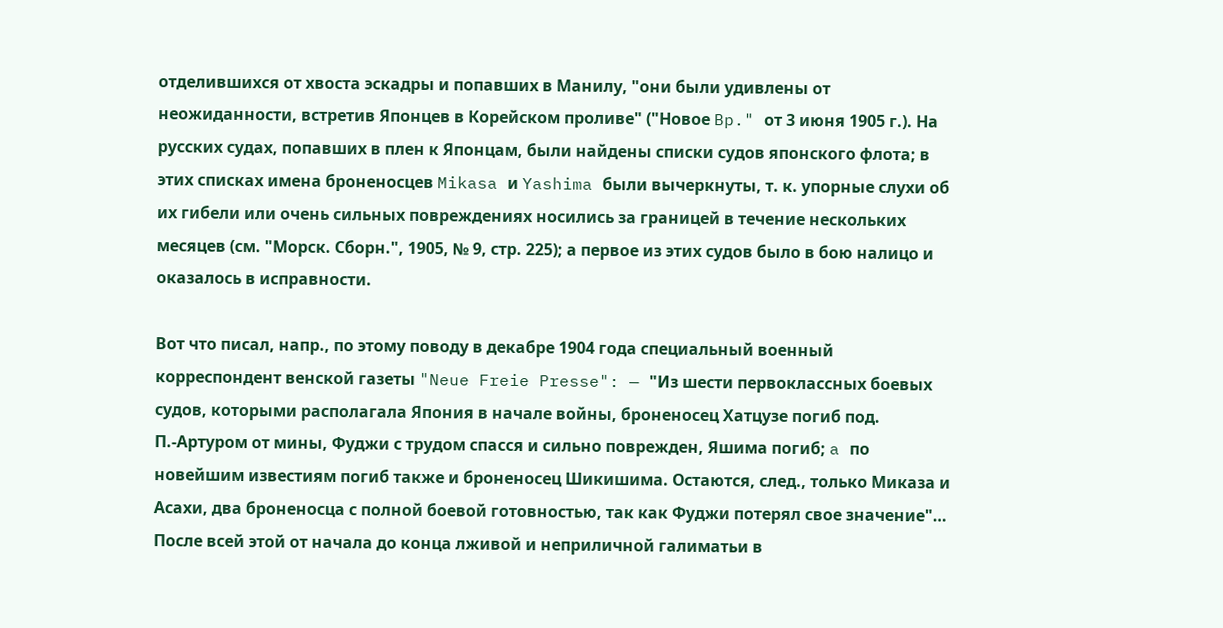отделившихся от хвоста эскадры и попавших в Манилу, "они были удивлены от неожиданности, встретив Японцев в Корейском проливе" ("Новое Bp." от 3 июня 1905 г.). На русских судах, попавших в плен к Японцам, были найдены списки судов японского флота; в этих списках имена броненосцев Mikasa и Yashima были вычеркнуты, т. к. упорные слухи об их гибели или очень сильных повреждениях носились за границей в течение нескольких месяцев (см. "Морск. Сборн.", 1905, № 9, стр. 225); а первое из этих судов было в бою налицо и оказалось в исправности.

Вот что писал, напр., по этому поводу в декабре 1904 года специальный военный корреспондент венской газеты "Neue Freie Presse": — "Из шести первоклассных боевых судов, которыми располагала Япония в начале войны, броненосец Хатцузе погиб под. П.-Артуром от мины, Фуджи с трудом спасся и сильно поврежден, Яшима погиб; a по новейшим известиям погиб также и броненосец Шикишима. Остаются, след., только Миказа и Асахи, два броненосца с полной боевой готовностью, так как Фуджи потерял свое значение"… После всей этой от начала до конца лживой и неприличной галиматьи в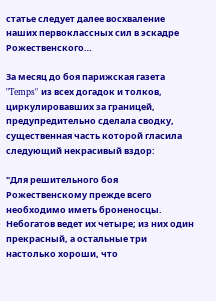статье следует далее восхваление наших первоклассных сил в эскадре Рожественского…

За месяц до боя парижская газета "Temps" из всех догадок и толков, циркулировавших за границей, предупредительно сделала сводку, существенная часть которой гласила следующий некрасивый вздор:

"Для решительного боя Рожественскому прежде всего необходимо иметь броненосцы. Небогатов ведет их четыре; из них один прекрасный, а остальные три настолько хороши, что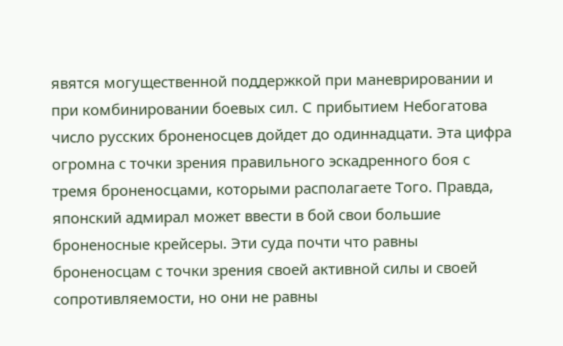явятся могущественной поддержкой при маневрировании и при комбинировании боевых сил. С прибытием Небогатова число русских броненосцев дойдет до одиннадцати. Эта цифра огромна с точки зрения правильного эскадренного боя с тремя броненосцами, которыми располагаете Того. Правда, японский адмирал может ввести в бой свои большие броненосные крейсеры. Эти суда почти что равны броненосцам с точки зрения своей активной силы и своей сопротивляемости, но они не равны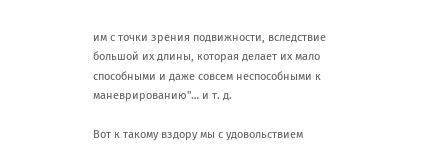им с точки зрения подвижности, вследствие большой их длины, которая делает их мало способными и даже совсем неспособными к маневрированию"… и т. д.

Вот к такому вздору мы с удовольствием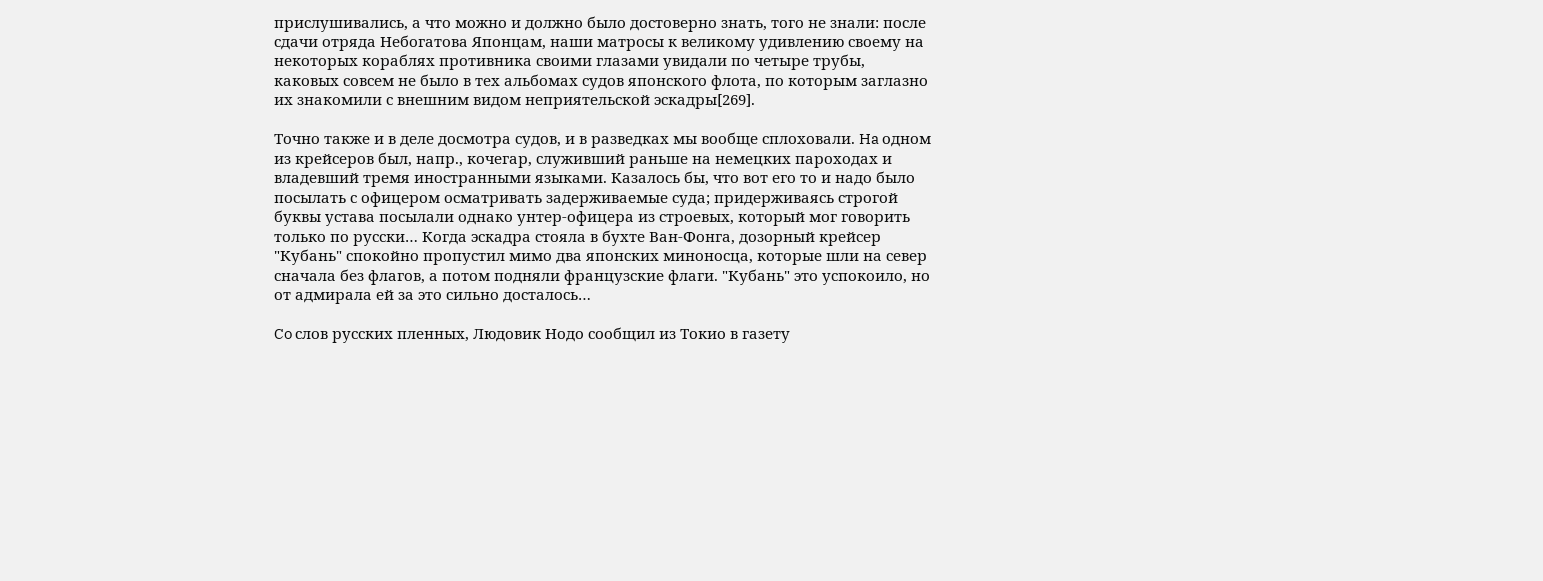прислушивались, а что можно и должно было достоверно знать, того не знали: после сдачи отряда Небогатова Японцам, наши матросы к великому удивлению своему на некоторых кораблях противника своими глазами увидали по четыре трубы, каковых совсем не было в тех альбомах судов японского флота, по которым заглазно их знакомили с внешним видом неприятельской эскадры[269].

Точно также и в деле досмотра судов, и в разведках мы вообще сплоховали. Ha одном из крейсеров был, напр., кочегар, служивший раньше на немецких пароходах и владевший тремя иностранными языками. Казалось бы, что вот его то и надо было посылать с офицером осматривать задерживаемые суда; придерживаясь строгой буквы устава посылали однако унтер-офицера из строевых, который мог говорить только по русски… Когда эскадра стояла в бухте Ван-Фонга, дозорный крейсер "Кубань" спокойно пропустил мимо два японских миноносца, которые шли на север сначала без флагов, а потом подняли французские флаги. "Кубань" это успокоило, но от адмирала ей за это сильно досталось…

Co слов русских пленных, Людовик Нодо сообщил из Токио в газету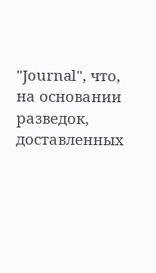"Journal", что, на основании разведок, доставленных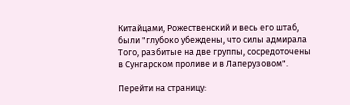Китайцами, Рожественский и весь его штаб, были "глубоко убеждены, что силы адмирала Того, разбитые на две группы, сосредоточены в Сунгарском проливе и в Лаперузовом".

Перейти на страницу: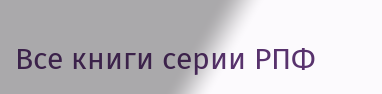Все книги серии РПФ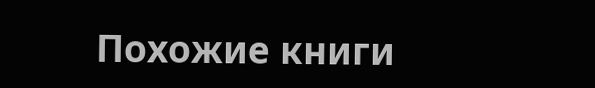Похожие книги